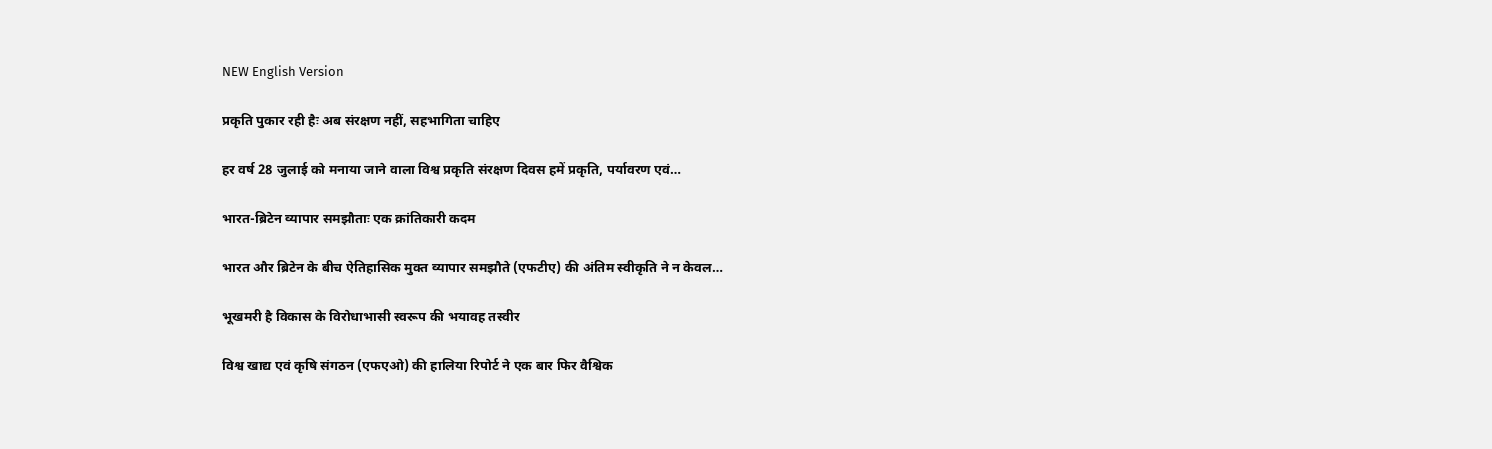NEW English Version

प्रकृति पुकार रही हैः अब संरक्षण नहीं, सहभागिता चाहिए

हर वर्ष 28 जुलाई को मनाया जाने वाला विश्व प्रकृति संरक्षण दिवस हमें प्रकृति, पर्यावरण एवं…

भारत-ब्रिटेन व्यापार समझौताः एक क्रांतिकारी कदम

भारत और ब्रिटेन के बीच ऐतिहासिक मुक्त व्यापार समझौते (एफटीए) की अंतिम स्वीकृति ने न केवल…

भूखमरी है विकास के विरोधाभासी स्वरूप की भयावह तस्वीर

विश्व खाद्य एवं कृषि संगठन (एफएओ) की हालिया रिपोर्ट ने एक बार फिर वैश्विक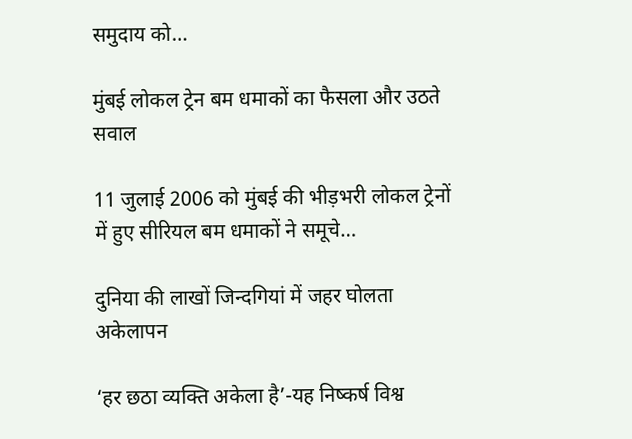समुदाय को…

मुंबई लोकल ट्रेन बम धमाकों का फैसला और उठते सवाल

11 जुलाई 2006 को मुंबई की भीड़भरी लोकल ट्रेनों में हुए सीरियल बम धमाकों ने समूचे…

दुनिया की लाखों जिन्दगियां में जहर घोलता अकेलापन

‘हर छठा व्यक्ति अकेला है’-यह निष्कर्ष विश्व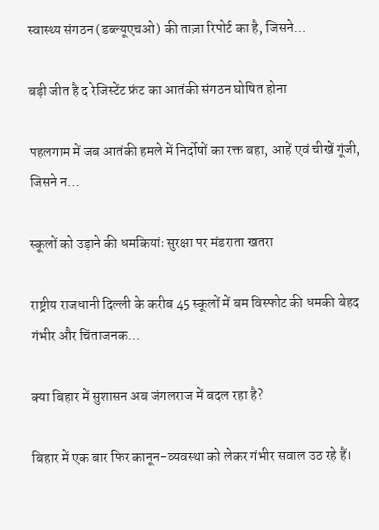स्वास्थ्य संगठन (डब्ल्यूएचओ) की ताज़ा रिपोर्ट का है, जिसने…

बड़ी जीत है द रेजिस्टेंट फ्रंट का आतंकी संगठन घोषित होना

पहलगाम में जब आतंकी हमले में निर्दोषों का रक्त बहा, आहें एवं चीखें गूंजी, जिसने न…

स्कूलों को उड़ाने की धमकियांः सुरक्षा पर मंडराता खतरा

राष्ट्रीय राजधानी दिल्ली के करीब 45 स्कूलों में बम विस्फोट की धमकी बेहद गंभीर और चिंताजनक…

क्या बिहार में सुशासन अब जंगलराज में बदल रहा है?

बिहार में एक बार फिर कानून-व्यवस्था को लेकर गंभीर सवाल उठ रहे हैं।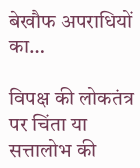बेखौफ अपराधियों का…

विपक्ष की लोकतंत्र पर चिंता या सत्तालोभ की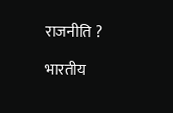राजनीति ?

भारतीय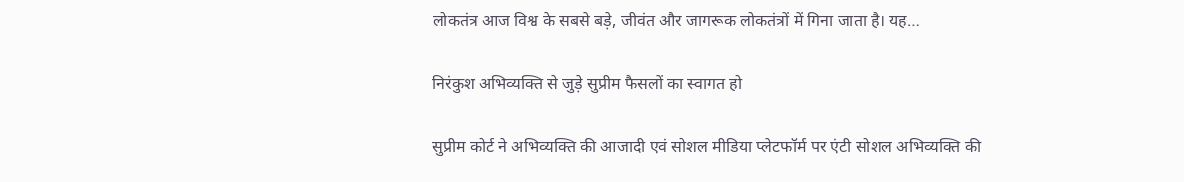लोकतंत्र आज विश्व के सबसे बड़े, जीवंत और जागरूक लोकतंत्रों में गिना जाता है। यह…

निरंकुश अभिव्यक्ति से जुड़े सुप्रीम फैसलों का स्वागत हो

सुप्रीम कोर्ट ने अभिव्यक्ति की आजादी एवं सोशल मीडिया प्लेटफॉर्म पर एंटी सोशल अभिव्यक्ति की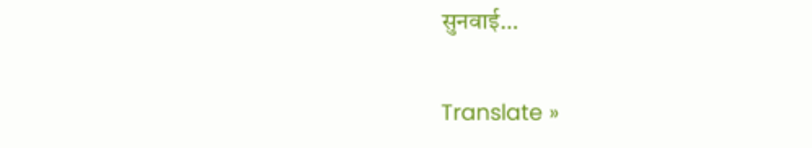सुनवाई…

Translate »